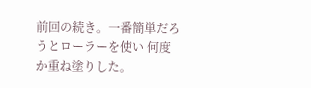前回の続き。一番簡単だろうとローラーを使い 何度か重ね塗りした。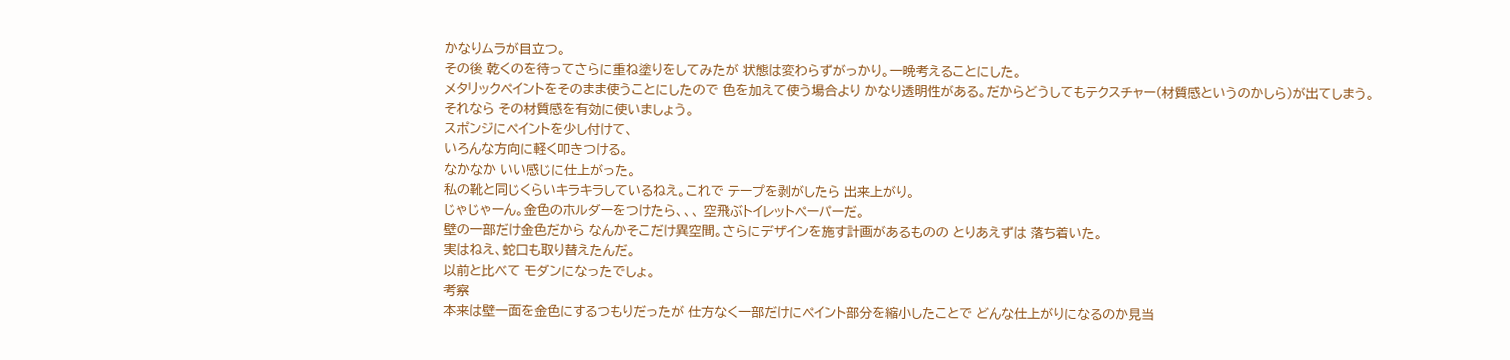かなりムラが目立つ。
その後 乾くのを待ってさらに重ね塗りをしてみたが 状態は変わらずがっかり。一晩考えることにした。
メタリックペイントをそのまま使うことにしたので 色を加えて使う場合より かなり透明性がある。だからどうしてもテクスチャー(材質感というのかしら)が出てしまう。
それなら その材質感を有効に使いましょう。
スポンジにペイントを少し付けて、
いろんな方向に軽く叩きつける。
なかなか いい感じに仕上がった。
私の靴と同じくらいキラキラしているねえ。これで テープを剥がしたら 出来上がり。
じゃじゃーん。金色のホルダーをつけたら、、、 空飛ぶトイレットペーパーだ。
壁の一部だけ金色だから なんかそこだけ異空間。さらにデザインを施す計画があるものの とりあえずは 落ち着いた。
実はねえ、蛇口も取り替えたんだ。
以前と比べて モダンになったでしょ。
考察
本来は壁一面を金色にするつもりだったが 仕方なく一部だけにペイント部分を縮小したことで どんな仕上がりになるのか見当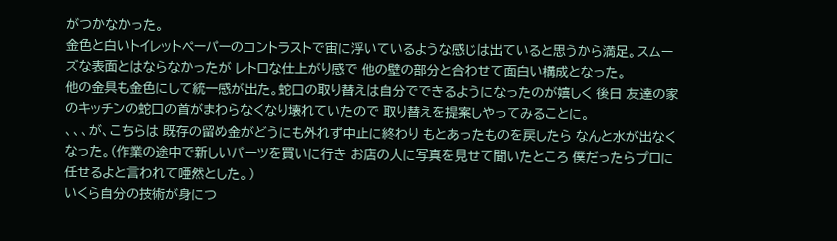がつかなかった。
金色と白いトイレットペーパーのコントラストで宙に浮いているような感じは出ていると思うから満足。スムーズな表面とはならなかったが レトロな仕上がり感で 他の壁の部分と合わせて面白い構成となった。
他の金具も金色にして統一感が出た。蛇口の取り替えは自分でできるようになったのが嬉しく 後日 友達の家のキッチンの蛇口の首がまわらなくなり壊れていたので 取り替えを提案しやってみることに。
、、、が、こちらは 既存の留め金がどうにも外れず中止に終わり もとあったものを戻したら なんと水が出なくなった。(作業の途中で新しいパーツを買いに行き お店の人に写真を見せて聞いたところ 僕だったらプロに任せるよと言われて唖然とした。)
いくら自分の技術が身につ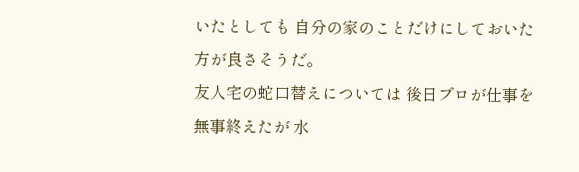いたとしても 自分の家のことだけにしておいた方が良さそうだ。
友人宅の蛇口替えについては 後日プロが仕事を無事終えたが 水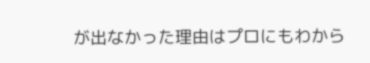が出なかった理由はプロにもわから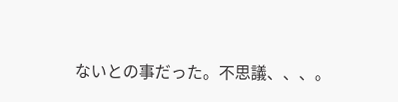ないとの事だった。不思議、、、。